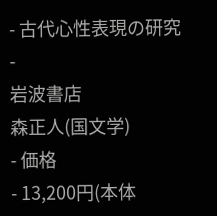- 古代心性表現の研究
-
岩波書店
森正人(国文学)
- 価格
- 13,200円(本体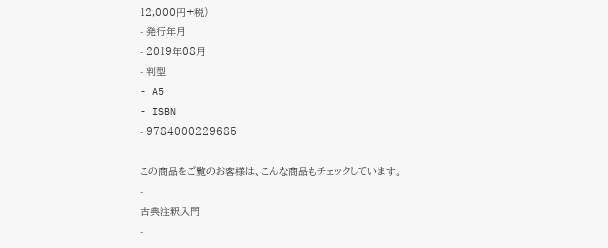12,000円+税)
- 発行年月
- 2019年08月
- 判型
- A5
- ISBN
- 9784000229685

この商品をご覧のお客様は、こんな商品もチェックしています。
-
古典注釈入門
-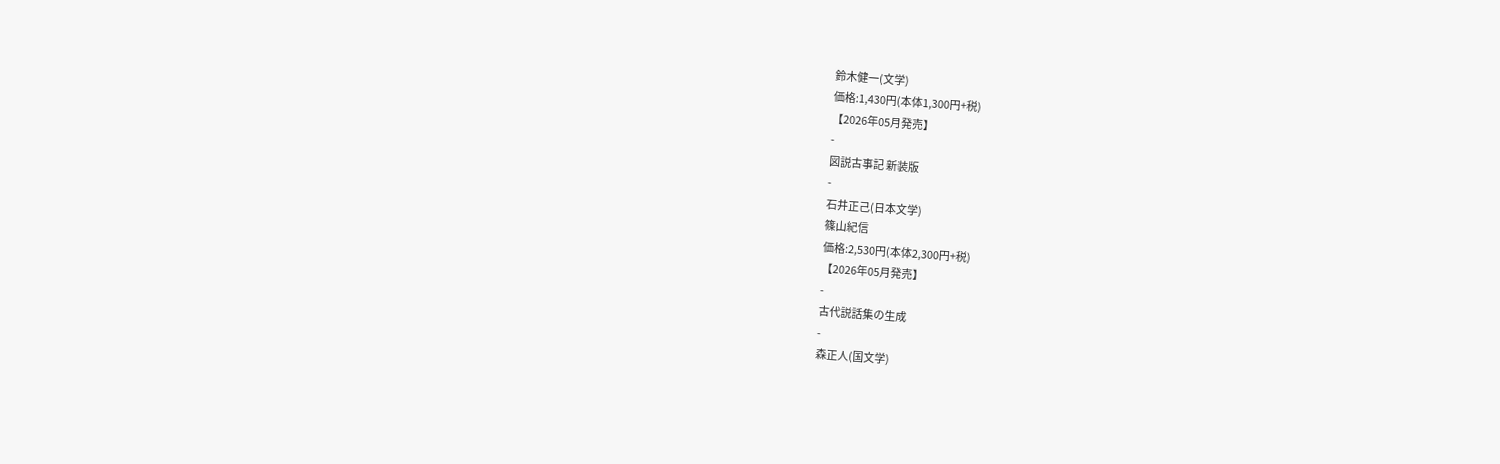鈴木健一(文学)
価格:1,430円(本体1,300円+税)
【2026年05月発売】
-
図説古事記 新装版
-
石井正己(日本文学)
篠山紀信
価格:2,530円(本体2,300円+税)
【2026年05月発売】
-
古代説話集の生成
-
森正人(国文学)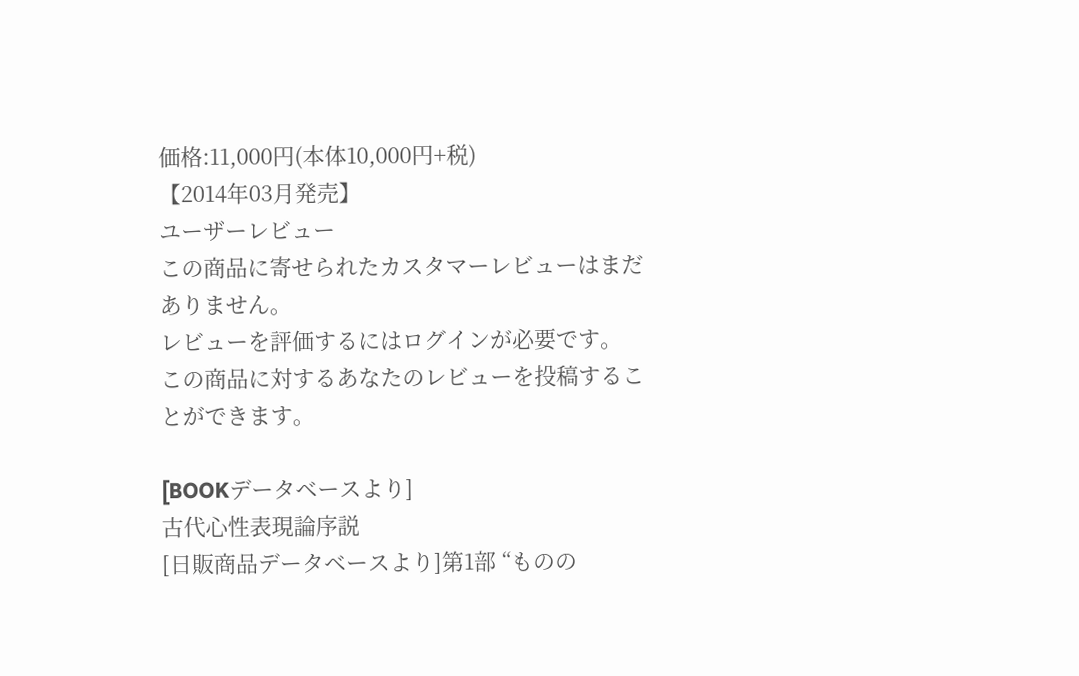価格:11,000円(本体10,000円+税)
【2014年03月発売】
ユーザーレビュー
この商品に寄せられたカスタマーレビューはまだありません。
レビューを評価するにはログインが必要です。
この商品に対するあなたのレビューを投稿することができます。

[BOOKデータベースより]
古代心性表現論序説
[日販商品データベースより]第1部 “ものの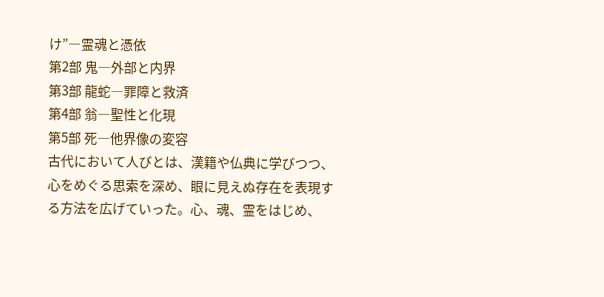け”―霊魂と憑依
第2部 鬼―外部と内界
第3部 龍蛇―罪障と救済
第4部 翁―聖性と化現
第5部 死―他界像の変容
古代において人びとは、漢籍や仏典に学びつつ、心をめぐる思索を深め、眼に見えぬ存在を表現する方法を広げていった。心、魂、霊をはじめ、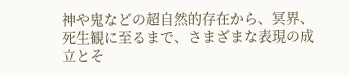神や鬼などの超自然的存在から、冥界、死生観に至るまで、さまざまな表現の成立とそ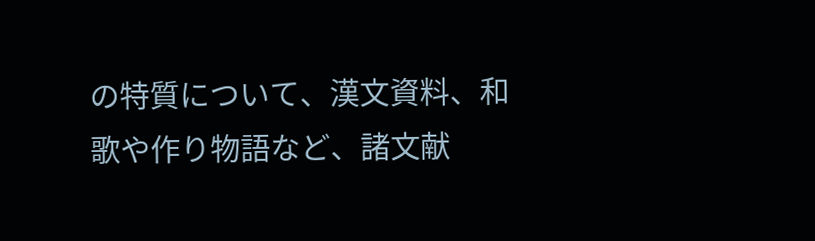の特質について、漢文資料、和歌や作り物語など、諸文献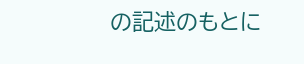の記述のもとに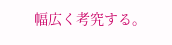幅広く考究する。